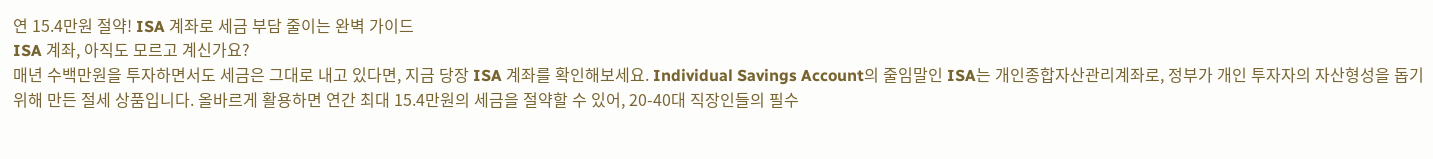연 15.4만원 절약! ISA 계좌로 세금 부담 줄이는 완벽 가이드
ISA 계좌, 아직도 모르고 계신가요?
매년 수백만원을 투자하면서도 세금은 그대로 내고 있다면, 지금 당장 ISA 계좌를 확인해보세요. Individual Savings Account의 줄임말인 ISA는 개인종합자산관리계좌로, 정부가 개인 투자자의 자산형성을 돕기 위해 만든 절세 상품입니다. 올바르게 활용하면 연간 최대 15.4만원의 세금을 절약할 수 있어, 20-40대 직장인들의 필수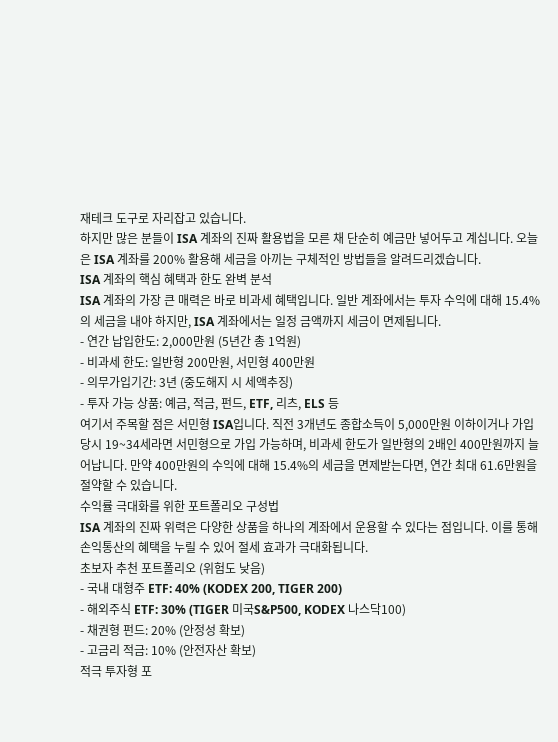재테크 도구로 자리잡고 있습니다.
하지만 많은 분들이 ISA 계좌의 진짜 활용법을 모른 채 단순히 예금만 넣어두고 계십니다. 오늘은 ISA 계좌를 200% 활용해 세금을 아끼는 구체적인 방법들을 알려드리겠습니다.
ISA 계좌의 핵심 혜택과 한도 완벽 분석
ISA 계좌의 가장 큰 매력은 바로 비과세 혜택입니다. 일반 계좌에서는 투자 수익에 대해 15.4%의 세금을 내야 하지만, ISA 계좌에서는 일정 금액까지 세금이 면제됩니다.
- 연간 납입한도: 2,000만원 (5년간 총 1억원)
- 비과세 한도: 일반형 200만원, 서민형 400만원
- 의무가입기간: 3년 (중도해지 시 세액추징)
- 투자 가능 상품: 예금, 적금, 펀드, ETF, 리츠, ELS 등
여기서 주목할 점은 서민형 ISA입니다. 직전 3개년도 종합소득이 5,000만원 이하이거나 가입 당시 19~34세라면 서민형으로 가입 가능하며, 비과세 한도가 일반형의 2배인 400만원까지 늘어납니다. 만약 400만원의 수익에 대해 15.4%의 세금을 면제받는다면, 연간 최대 61.6만원을 절약할 수 있습니다.
수익률 극대화를 위한 포트폴리오 구성법
ISA 계좌의 진짜 위력은 다양한 상품을 하나의 계좌에서 운용할 수 있다는 점입니다. 이를 통해 손익통산의 혜택을 누릴 수 있어 절세 효과가 극대화됩니다.
초보자 추천 포트폴리오 (위험도 낮음)
- 국내 대형주 ETF: 40% (KODEX 200, TIGER 200)
- 해외주식 ETF: 30% (TIGER 미국S&P500, KODEX 나스닥100)
- 채권형 펀드: 20% (안정성 확보)
- 고금리 적금: 10% (안전자산 확보)
적극 투자형 포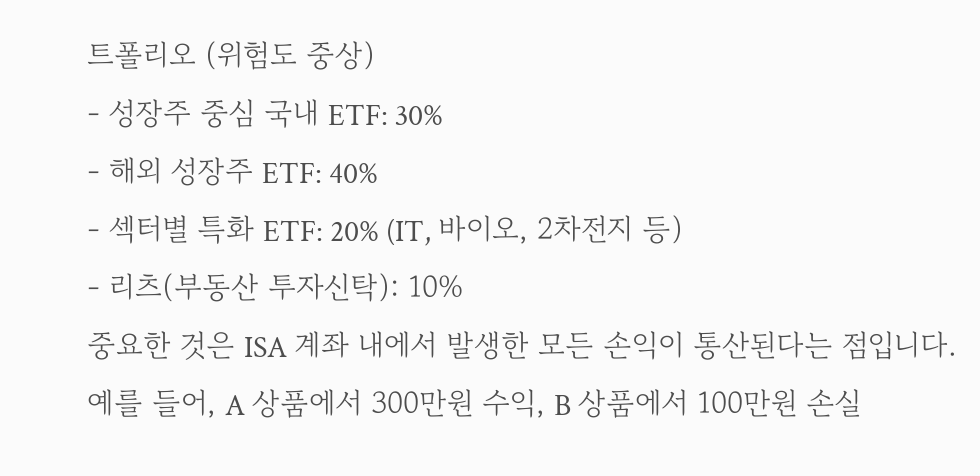트폴리오 (위험도 중상)
- 성장주 중심 국내 ETF: 30%
- 해외 성장주 ETF: 40%
- 섹터별 특화 ETF: 20% (IT, 바이오, 2차전지 등)
- 리츠(부동산 투자신탁): 10%
중요한 것은 ISA 계좌 내에서 발생한 모든 손익이 통산된다는 점입니다. 예를 들어, A 상품에서 300만원 수익, B 상품에서 100만원 손실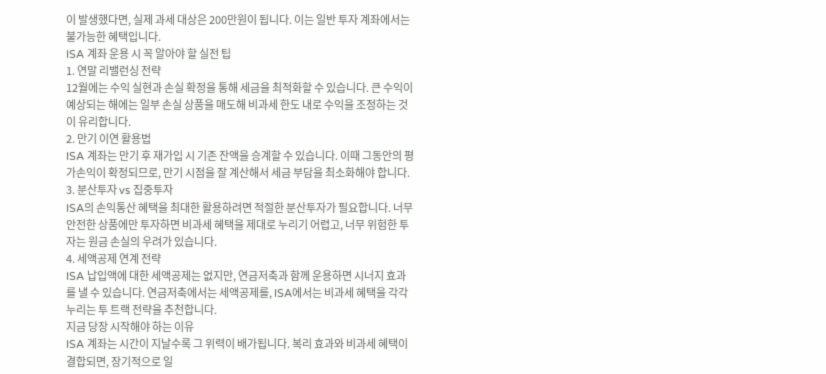이 발생했다면, 실제 과세 대상은 200만원이 됩니다. 이는 일반 투자 계좌에서는 불가능한 혜택입니다.
ISA 계좌 운용 시 꼭 알아야 할 실전 팁
1. 연말 리밸런싱 전략
12월에는 수익 실현과 손실 확정을 통해 세금을 최적화할 수 있습니다. 큰 수익이 예상되는 해에는 일부 손실 상품을 매도해 비과세 한도 내로 수익을 조정하는 것이 유리합니다.
2. 만기 이연 활용법
ISA 계좌는 만기 후 재가입 시 기존 잔액을 승계할 수 있습니다. 이때 그동안의 평가손익이 확정되므로, 만기 시점을 잘 계산해서 세금 부담을 최소화해야 합니다.
3. 분산투자 vs 집중투자
ISA의 손익통산 혜택을 최대한 활용하려면 적절한 분산투자가 필요합니다. 너무 안전한 상품에만 투자하면 비과세 혜택을 제대로 누리기 어렵고, 너무 위험한 투자는 원금 손실의 우려가 있습니다.
4. 세액공제 연계 전략
ISA 납입액에 대한 세액공제는 없지만, 연금저축과 함께 운용하면 시너지 효과를 낼 수 있습니다. 연금저축에서는 세액공제를, ISA에서는 비과세 혜택을 각각 누리는 투 트랙 전략을 추천합니다.
지금 당장 시작해야 하는 이유
ISA 계좌는 시간이 지날수록 그 위력이 배가됩니다. 복리 효과와 비과세 혜택이 결합되면, 장기적으로 일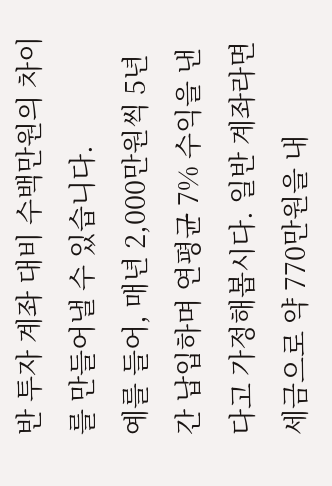반 투자 계좌 대비 수백만원의 차이를 만들어낼 수 있습니다.
예를 들어, 매년 2,000만원씩 5년간 납입하며 연평균 7% 수익을 낸다고 가정해봅시다. 일반 계좌라면 세금으로 약 770만원을 내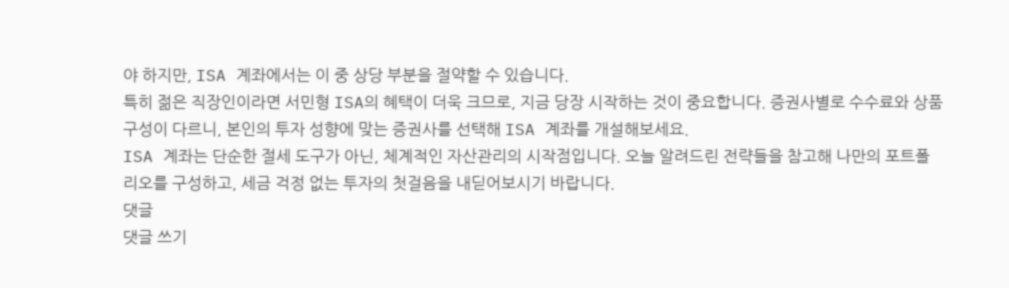야 하지만, ISA 계좌에서는 이 중 상당 부분을 절약할 수 있습니다.
특히 젊은 직장인이라면 서민형 ISA의 혜택이 더욱 크므로, 지금 당장 시작하는 것이 중요합니다. 증권사별로 수수료와 상품 구성이 다르니, 본인의 투자 성향에 맞는 증권사를 선택해 ISA 계좌를 개설해보세요.
ISA 계좌는 단순한 절세 도구가 아닌, 체계적인 자산관리의 시작점입니다. 오늘 알려드린 전략들을 참고해 나만의 포트폴리오를 구성하고, 세금 걱정 없는 투자의 첫걸음을 내딛어보시기 바랍니다.
댓글
댓글 쓰기